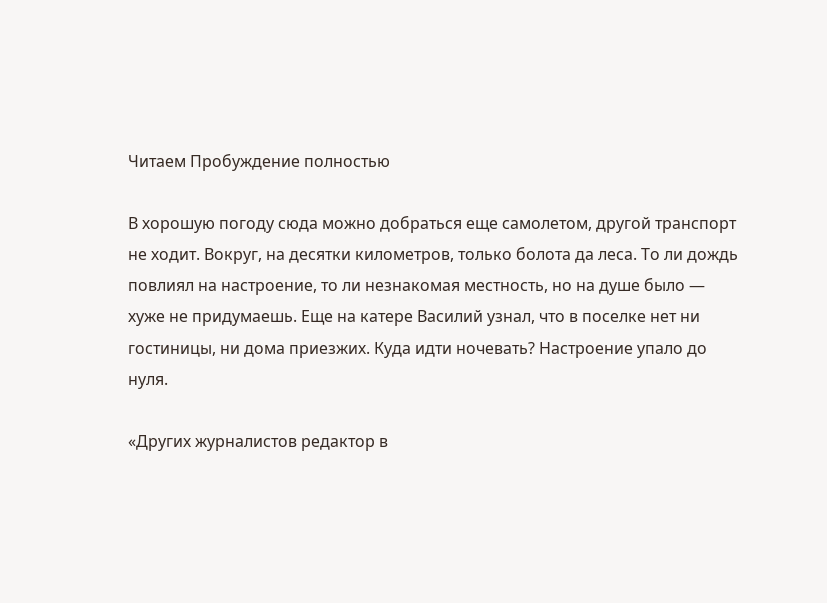Читаем Пробуждение полностью

В хорошую погоду сюда можно добраться еще самолетом, другой транспорт не ходит. Вокруг, на десятки километров, только болота да леса. То ли дождь повлиял на настроение, то ли незнакомая местность, но на душе было — хуже не придумаешь. Еще на катере Василий узнал, что в поселке нет ни гостиницы, ни дома приезжих. Куда идти ночевать? Настроение упало до нуля.

«Других журналистов редактор в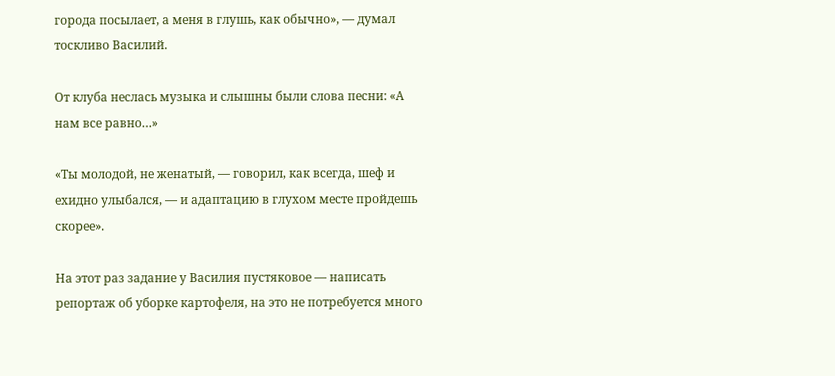города посылает, а меня в глушь, как обычно», — думал тоскливо Василий.

От клуба неслась музыка и слышны были слова песни: «А нам все равно…»

«Ты молодой, не женатый, — говорил, как всегда, шеф и ехидно улыбался, — и адаптацию в глухом месте пройдешь скорее».

На этот раз задание у Василия пустяковое — написать репортаж об уборке картофеля, на это не потребуется много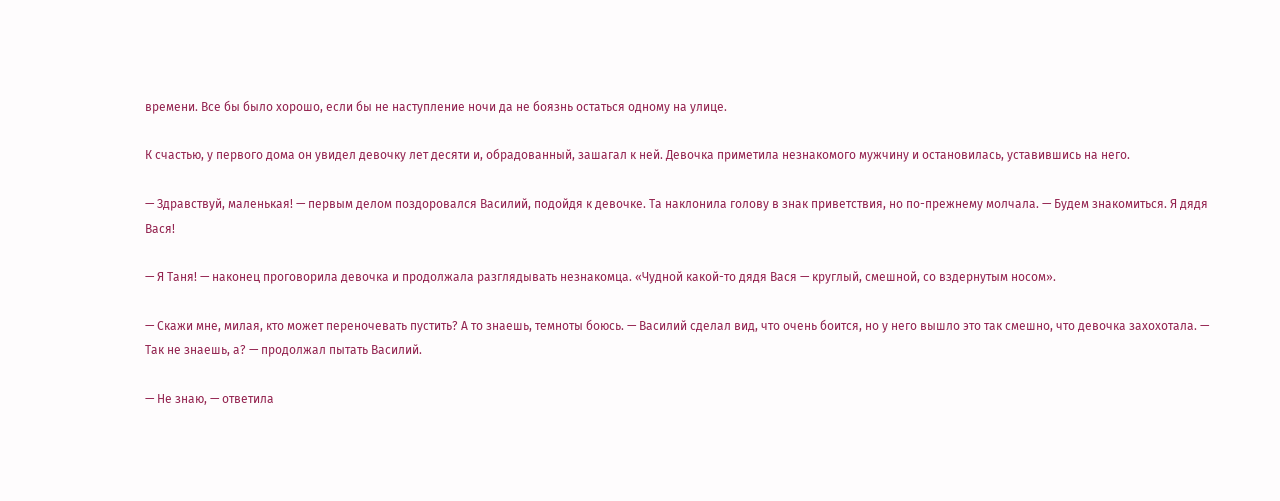времени. Все бы было хорошо, если бы не наступление ночи да не боязнь остаться одному на улице.

К счастью, у первого дома он увидел девочку лет десяти и, обрадованный, зашагал к ней. Девочка приметила незнакомого мужчину и остановилась, уставившись на него.

— Здравствуй, маленькая! — первым делом поздоровался Василий, подойдя к девочке. Та наклонила голову в знак приветствия, но по-прежнему молчала. — Будем знакомиться. Я дядя Вася!

— Я Таня! — наконец проговорила девочка и продолжала разглядывать незнакомца. «Чудной какой-то дядя Вася — круглый, смешной, со вздернутым носом».

— Скажи мне, милая, кто может переночевать пустить? А то знаешь, темноты боюсь. — Василий сделал вид, что очень боится, но у него вышло это так смешно, что девочка захохотала. — Так не знаешь, а? — продолжал пытать Василий.

— Не знаю, — ответила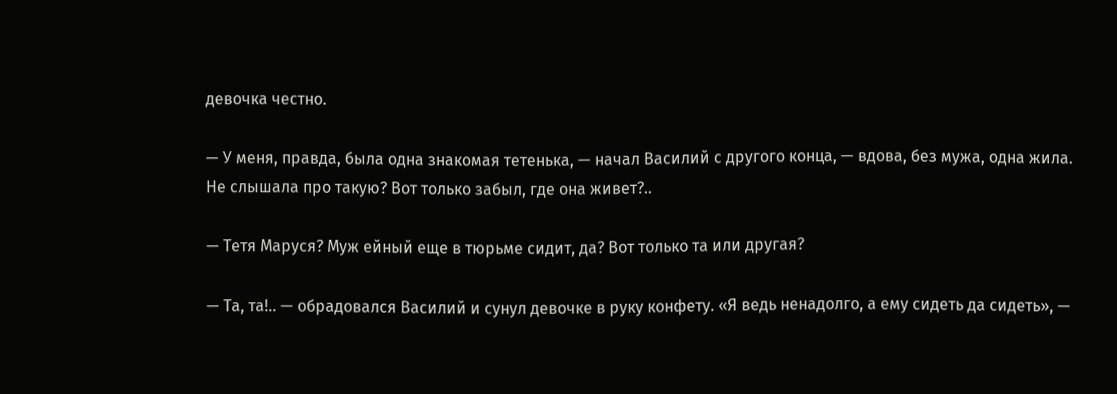девочка честно.

— У меня, правда, была одна знакомая тетенька, — начал Василий с другого конца, — вдова, без мужа, одна жила. Не слышала про такую? Вот только забыл, где она живет?..

— Тетя Маруся? Муж ейный еще в тюрьме сидит, да? Вот только та или другая?

— Та, та!.. — обрадовался Василий и сунул девочке в руку конфету. «Я ведь ненадолго, а ему сидеть да сидеть», —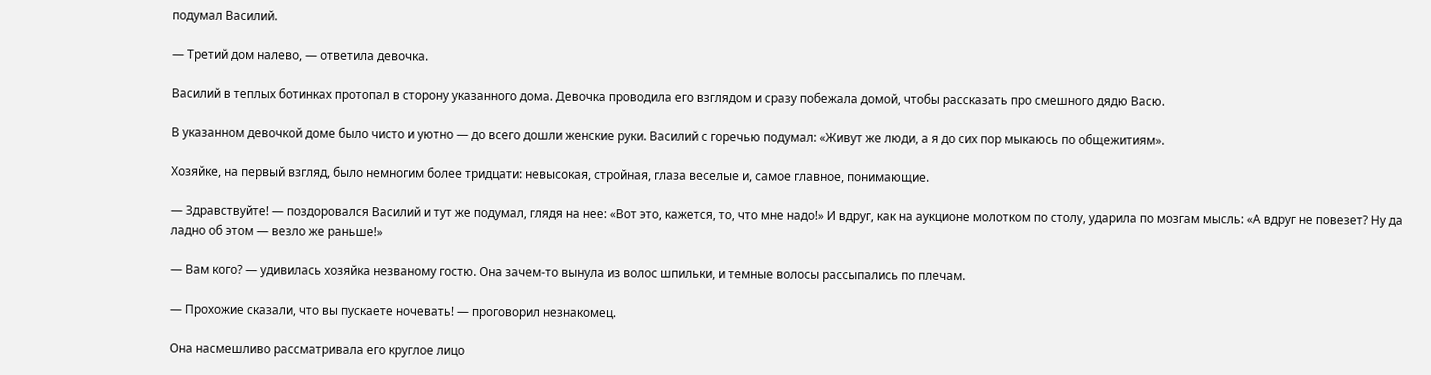подумал Василий.

— Третий дом налево, — ответила девочка.

Василий в теплых ботинках протопал в сторону указанного дома. Девочка проводила его взглядом и сразу побежала домой, чтобы рассказать про смешного дядю Васю.

В указанном девочкой доме было чисто и уютно — до всего дошли женские руки. Василий с горечью подумал: «Живут же люди, а я до сих пор мыкаюсь по общежитиям».

Хозяйке, на первый взгляд, было немногим более тридцати: невысокая, стройная, глаза веселые и, самое главное, понимающие.

— Здравствуйте! — поздоровался Василий и тут же подумал, глядя на нее: «Вот это, кажется, то, что мне надо!» И вдруг, как на аукционе молотком по столу, ударила по мозгам мысль: «А вдруг не повезет? Ну да ладно об этом — везло же раньше!»

— Вам кого? — удивилась хозяйка незваному гостю. Она зачем-то вынула из волос шпильки, и темные волосы рассыпались по плечам.

— Прохожие сказали, что вы пускаете ночевать! — проговорил незнакомец.

Она насмешливо рассматривала его круглое лицо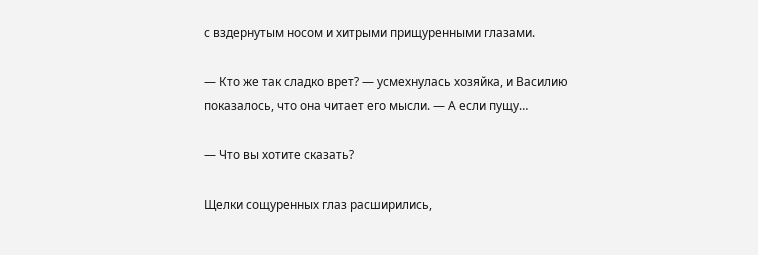с вздернутым носом и хитрыми прищуренными глазами.

— Кто же так сладко врет? — усмехнулась хозяйка, и Василию показалось, что она читает его мысли. — А если пущу…

— Что вы хотите сказать?

Щелки сощуренных глаз расширились,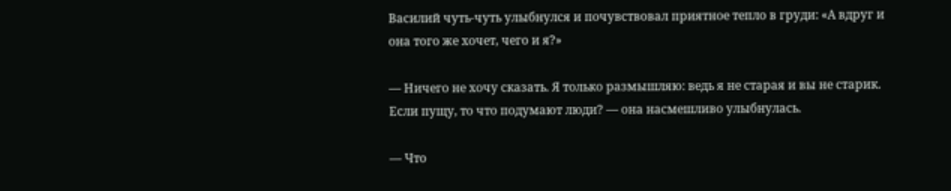Василий чуть-чуть улыбнулся и почувствовал приятное тепло в груди: «А вдруг и она того же хочет, чего и я?»

— Ничего не хочу сказать. Я только размышляю: ведь я не старая и вы не старик. Если пущу, то что подумают люди? — она насмешливо улыбнулась.

— Что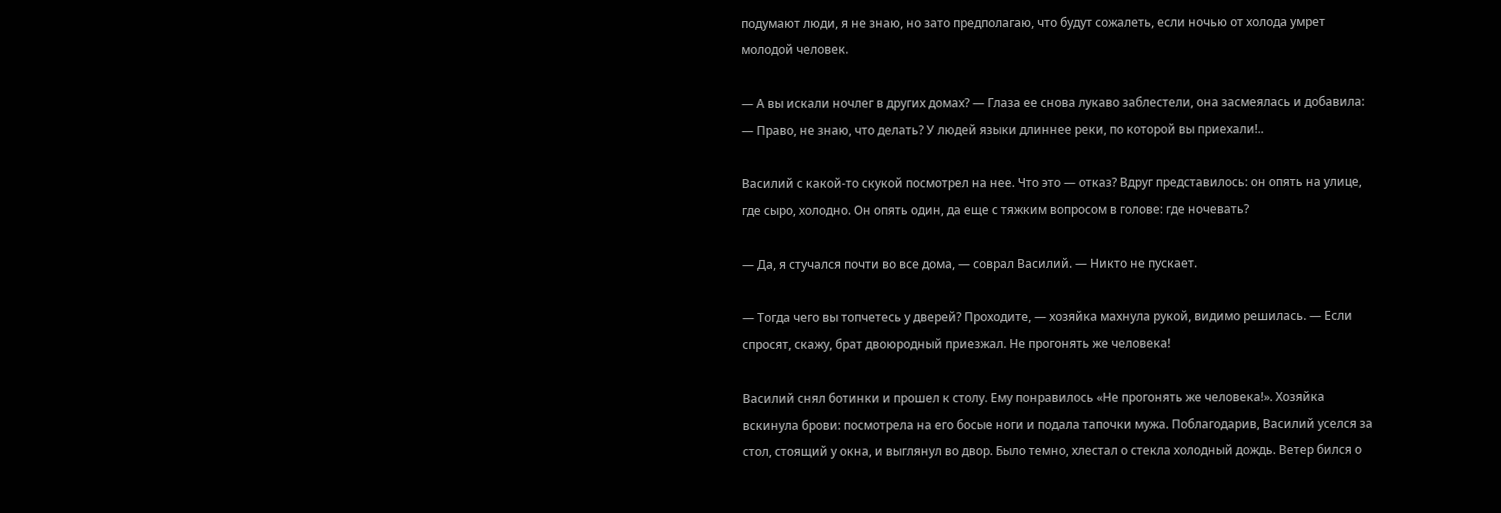подумают люди, я не знаю, но зато предполагаю, что будут сожалеть, если ночью от холода умрет молодой человек.

— А вы искали ночлег в других домах? — Глаза ее снова лукаво заблестели, она засмеялась и добавила: — Право, не знаю, что делать? У людей языки длиннее реки, по которой вы приехали!..

Василий с какой-то скукой посмотрел на нее. Что это — отказ? Вдруг представилось: он опять на улице, где сыро, холодно. Он опять один, да еще с тяжким вопросом в голове: где ночевать?

— Да, я стучался почти во все дома, — соврал Василий. — Никто не пускает.

— Тогда чего вы топчетесь у дверей? Проходите, — хозяйка махнула рукой, видимо решилась. — Если спросят, скажу, брат двоюродный приезжал. Не прогонять же человека!

Василий снял ботинки и прошел к столу. Ему понравилось «Не прогонять же человека!». Хозяйка вскинула брови: посмотрела на его босые ноги и подала тапочки мужа. Поблагодарив, Василий уселся за стол, стоящий у окна, и выглянул во двор. Было темно, хлестал о стекла холодный дождь. Ветер бился о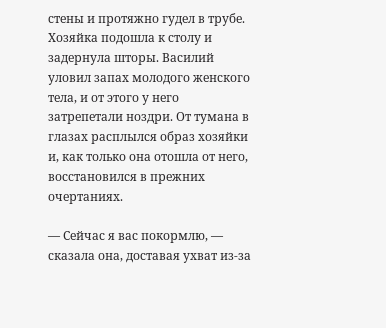стены и протяжно гудел в трубе. Хозяйка подошла к столу и задернула шторы. Василий уловил запах молодого женского тела, и от этого у него затрепетали ноздри. От тумана в глазах расплылся образ хозяйки и, как только она отошла от него, восстановился в прежних очертаниях.

— Сейчас я вас покормлю, — сказала она, доставая ухват из-за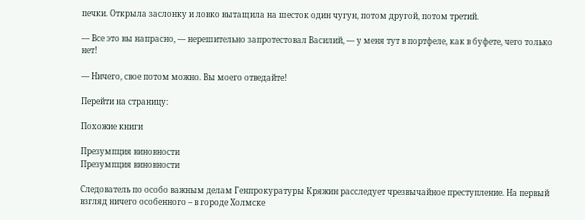печки. Открыла заслонку и ловко вытащила на шесток один чугун, потом другой, потом третий.

— Все это вы напрасно, — нерешительно запротестовал Василий, — у меня тут в портфеле, как в буфете, чего только нет!

— Ничего, свое потом можно. Вы моего отведайте!

Перейти на страницу:

Похожие книги

Презумпция виновности
Презумпция виновности

Следователь по особо важным делам Генпрокуратуры Кряжин расследует чрезвычайное преступление. На первый взгляд ничего особенного – в городе Холмске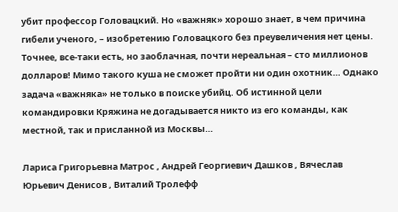убит профессор Головацкий. Но «важняк» хорошо знает, в чем причина гибели ученого, – изобретению Головацкого без преувеличения нет цены. Точнее, все-таки есть, но заоблачная, почти нереальная – сто миллионов долларов! Мимо такого куша не сможет пройти ни один охотник… Однако задача «важняка» не только в поиске убийц. Об истинной цели командировки Кряжина не догадывается никто из его команды, как местной, так и присланной из Москвы…

Лариса Григорьевна Матрос , Андрей Георгиевич Дашков , Вячеслав Юрьевич Денисов , Виталий Тролефф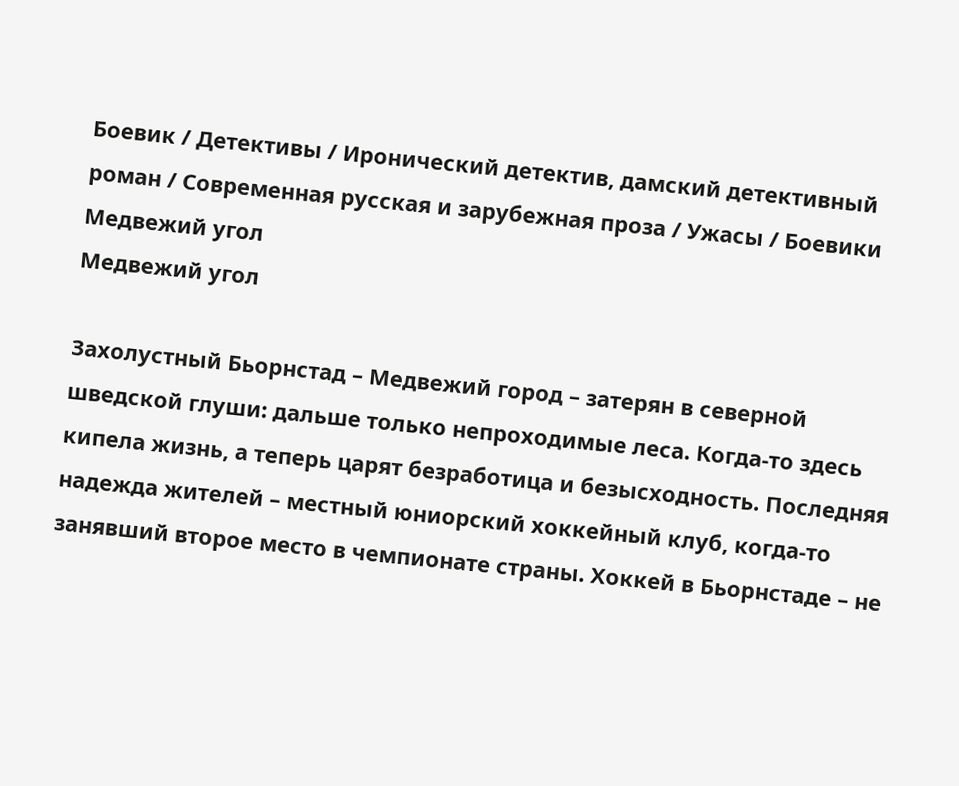Боевик / Детективы / Иронический детектив, дамский детективный роман / Современная русская и зарубежная проза / Ужасы / Боевики
Медвежий угол
Медвежий угол

Захолустный Бьорнстад – Медвежий город – затерян в северной шведской глуши: дальше только непроходимые леса. Когда-то здесь кипела жизнь, а теперь царят безработица и безысходность. Последняя надежда жителей – местный юниорский хоккейный клуб, когда-то занявший второе место в чемпионате страны. Хоккей в Бьорнстаде – не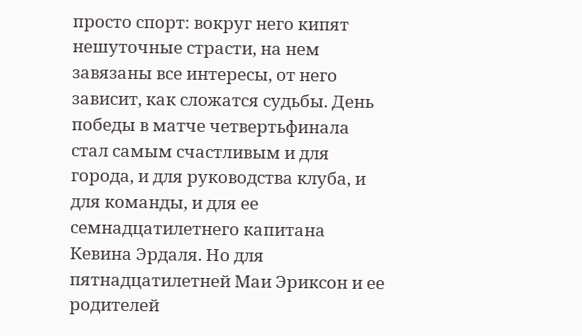просто спорт: вокруг него кипят нешуточные страсти, на нем завязаны все интересы, от него зависит, как сложатся судьбы. День победы в матче четвертьфинала стал самым счастливым и для города, и для руководства клуба, и для команды, и для ее семнадцатилетнего капитана Кевина Эрдаля. Но для пятнадцатилетней Маи Эриксон и ее родителей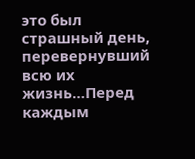это был страшный день, перевернувший всю их жизнь…Перед каждым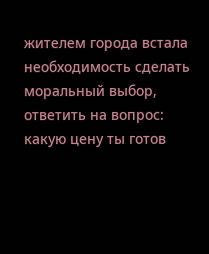жителем города встала необходимость сделать моральный выбор, ответить на вопрос: какую цену ты готов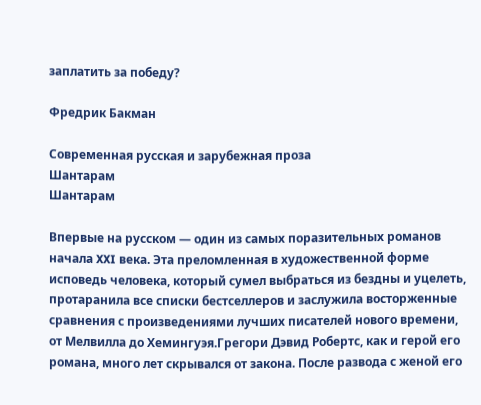заплатить за победу?

Фредрик Бакман

Современная русская и зарубежная проза
Шантарам
Шантарам

Впервые на русском — один из самых поразительных романов начала XXI века. Эта преломленная в художественной форме исповедь человека, который сумел выбраться из бездны и уцелеть, протаранила все списки бестселлеров и заслужила восторженные сравнения с произведениями лучших писателей нового времени, от Мелвилла до Хемингуэя.Грегори Дэвид Робертс, как и герой его романа, много лет скрывался от закона. После развода с женой его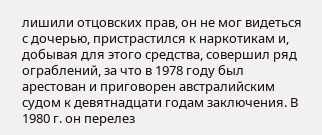лишили отцовских прав, он не мог видеться с дочерью, пристрастился к наркотикам и, добывая для этого средства, совершил ряд ограблений, за что в 1978 году был арестован и приговорен австралийским судом к девятнадцати годам заключения. В 1980 г. он перелез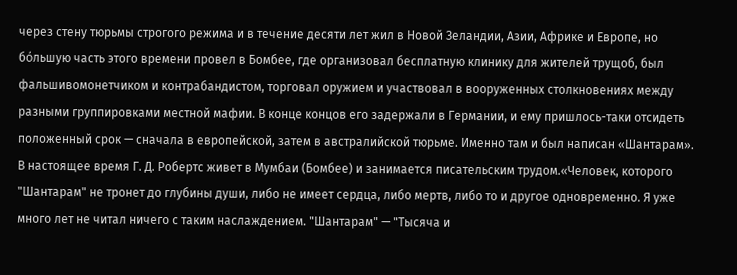через стену тюрьмы строгого режима и в течение десяти лет жил в Новой Зеландии, Азии, Африке и Европе, но бόльшую часть этого времени провел в Бомбее, где организовал бесплатную клинику для жителей трущоб, был фальшивомонетчиком и контрабандистом, торговал оружием и участвовал в вооруженных столкновениях между разными группировками местной мафии. В конце концов его задержали в Германии, и ему пришлось-таки отсидеть положенный срок — сначала в европейской, затем в австралийской тюрьме. Именно там и был написан «Шантарам». В настоящее время Г. Д. Робертс живет в Мумбаи (Бомбее) и занимается писательским трудом.«Человек, которого "Шантарам" не тронет до глубины души, либо не имеет сердца, либо мертв, либо то и другое одновременно. Я уже много лет не читал ничего с таким наслаждением. "Шантарам" — "Тысяча и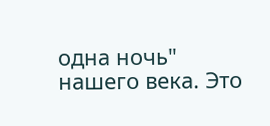одна ночь" нашего века. Это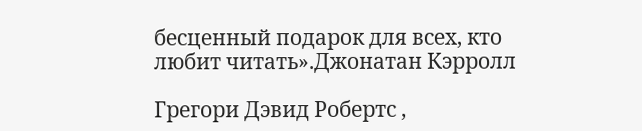бесценный подарок для всех, кто любит читать».Джонатан Кэрролл

Грегори Дэвид Робертс ,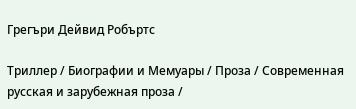Грегъри Дейвид Робъртс

Триллер / Биографии и Мемуары / Проза / Современная русская и зарубежная проза /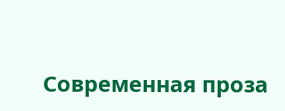Современная проза